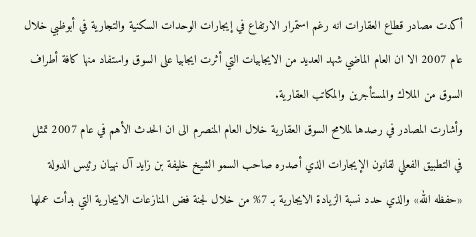أكدت مصادر قطاع العقارات انه رغم استمرار الارتفاع في إيجارات الوحدات السكنية والتجارية في أبوظبي خلال عام 2007 الا ان العام الماضي شهد العديد من الايجابيات التي أثرت ايجابيا على السوق واستفاد منها كافة أطراف السوق من الملاك والمستأجرين والمكاتب العقارية.
وأشارت المصادر في رصدها لملامح السوق العقارية خلال العام المنصرم الى ان الحدث الأهم في عام 2007 تمثل في التطبيق الفعلي لقانون الإيجارات الذي أصدره صاحب السمو الشيخ خليفة بن زايد آل نهيان رئيس الدولة «حفظه الله» والذي حدد نسبة الزيادة الايجارية بـ 7% من خلال لجنة فض المنازعات الايجارية التي بدأت عملها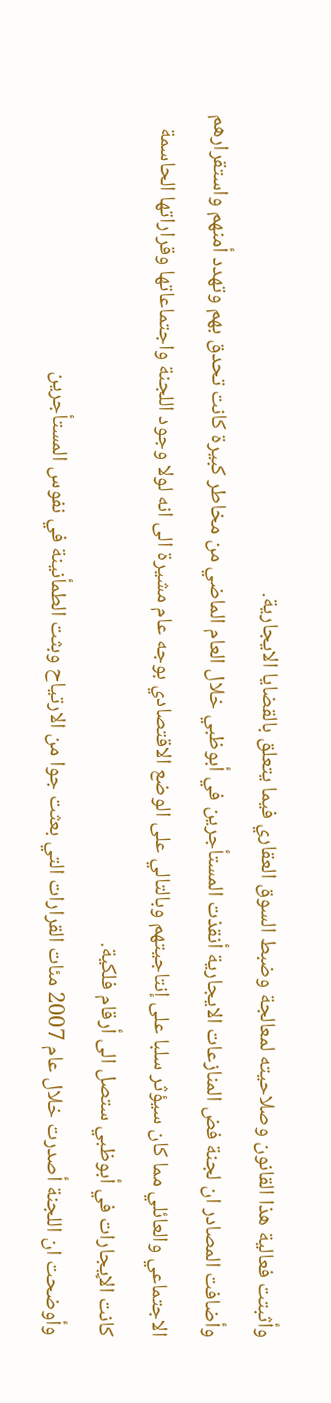وأثبتت فعالية هذا القانون وصلاحيته لمعالجة وضبط السوق العقاري فيما يتعلق بالقضايا الايجارية.
وأضافت المصادر ان لجنة فض المنازعات الايجارية أنقذت المستأجرين في أبوظبي خلال العام الماضي من مخاطر كبيرة كانت تحدق بهم وتهدد أمنهم واستقرارهم الاجتماعي والعائلي مما كان سيؤثر سلبا على إنتاجيتهم وبالتالي على الوضع الاقتصادي بوجه عام مشيرة الى انه لولا وجود اللجنة واجتماعاتها وقراراتها الحاسمة كانت الإيجارات في أبوظبي ستصل الى أرقام فلكية.
وأوضحت ان اللجنة أصدرت خلال عام 2007 مئات القرارات التي بعثت جوا من الارتياح وبثت الطمأنينة في نفوس المستأجرين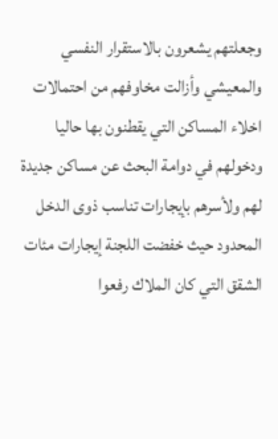وجعلتهم يشعرون بالاستقرار النفسي والمعيشي وأزالت مخاوفهم من احتمالات اخلاء المساكن التي يقطنون بها حاليا ودخولهم في دوامة البحث عن مساكن جديدة لهم ولأسرهم بإيجارات تناسب ذوى الدخل المحدود حيث خفضت اللجنة إيجارات مئات الشقق التي كان الملاك رفعوا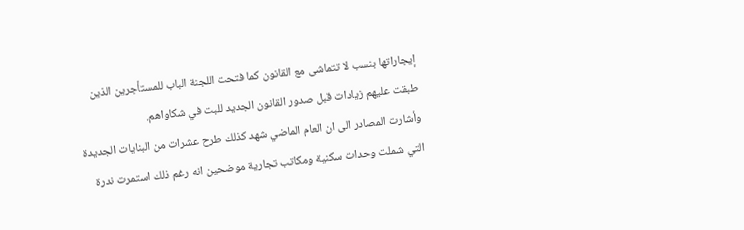إيجاراتها بنسب لا تتماشى مع القانون كما فتحت اللجنة الباب للمستأجرين الذين طبقت عليهم زيادات قبل صدور القانون الجديد للبت في شكاواهم.
وأشارت المصادر الى ان العام الماضي شهد كذلك طرح عشرات من البنايات الجديدة التي شملت وحدات سكنية ومكاتب تجارية موضحين انه رغم ذلك استمرت ندرة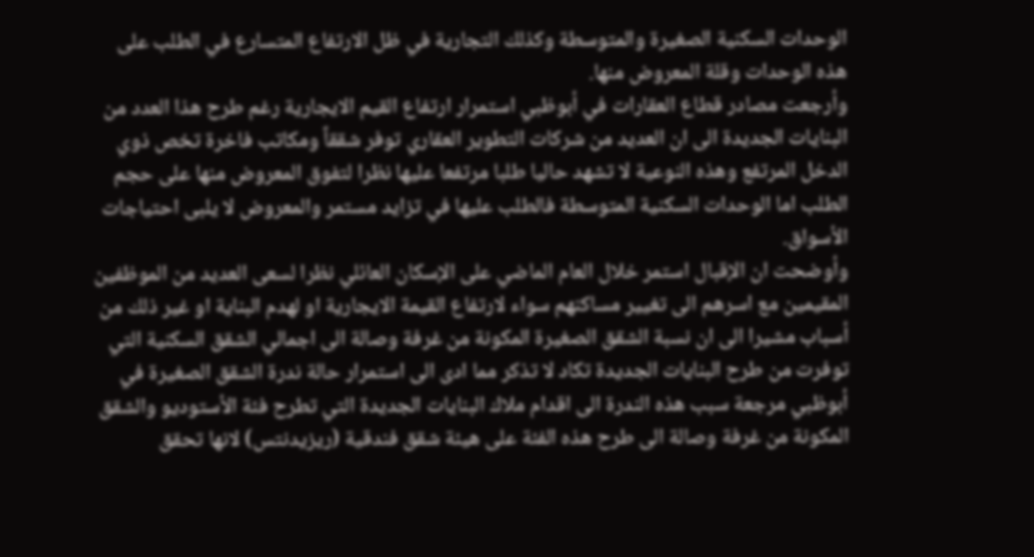الوحدات السكنية الصغيرة والمتوسطة وكذلك التجارية في ظل الارتفاع المتسارع في الطلب على هذه الوحدات وقلة المعروض منها.
وأرجعت مصادر قطاع العقارات في أبوظبي استمرار ارتفاع القيم الايجارية رغم طرح هذا العدد من البنايات الجديدة الى ان العديد من شركات التطوير العقاري توفر شققاً ومكاتب فاخرة تخص ذوي الدخل المرتفع وهذه النوعية لا تشهد حاليا طلبا مرتفعا عليها نظرا لتفوق المعروض منها على حجم الطلب اما الوحدات السكنية المتوسطة فالطلب عليها في تزايد مستمر والمعروض لا يلبى احتياجات الأسواق.
وأوضحت ان الإقبال استمر خلال العام الماضي على الإسكان العائلي نظرا لسعى العديد من الموظفين المقيمين مع اسرهم الى تغيير مساكنهم سواء لارتفاع القيمة الايجارية او لهدم البناية او غير ذلك من أسباب مشيرا الى ان نسبة الشقق الصغيرة المكونة من غرفة وصالة الى اجمالي الشقق السكنية التي توفرت من طرح البنايات الجديدة تكاد لا تذكر مما ادى الى استمرار حالة ندرة الشقق الصغيرة في أبوظبي مرجعة سبب هذه الندرة الى اقدام ملاك البنايات الجديدة التي تطرح فئة الأستوديو والشقق المكونة من غرفة وصالة الى طرح هذه الفئة على هيئة شقق فندقية (ريزيدنتس) لانها تحقق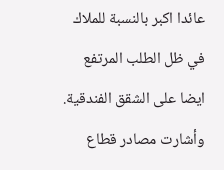عائدا اكبر بالنسبة للملاك في ظل الطلب المرتفع ايضا على الشقق الفندقية.
وأشارت مصادر قطاع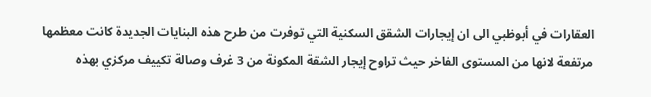العقارات في أبوظبي الى ان إيجارات الشقق السكنية التي توفرت من طرح هذه البنايات الجديدة كانت معظمها مرتفعة لانها من المستوى الفاخر حيث تراوح إيجار الشقة المكونة من 3 غرف وصالة تكييف مركزي بهذه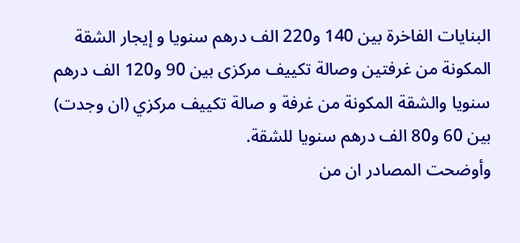البنايات الفاخرة بين 140 و220 الف درهم سنويا و إيجار الشقة المكونة من غرفتين وصالة تكييف مركزى بين 90 و120 الف درهم سنويا والشقة المكونة من غرفة و صالة تكييف مركزي (ان وجدت) بين 60 و80 الف درهم سنويا للشقة.
وأوضحت المصادر ان من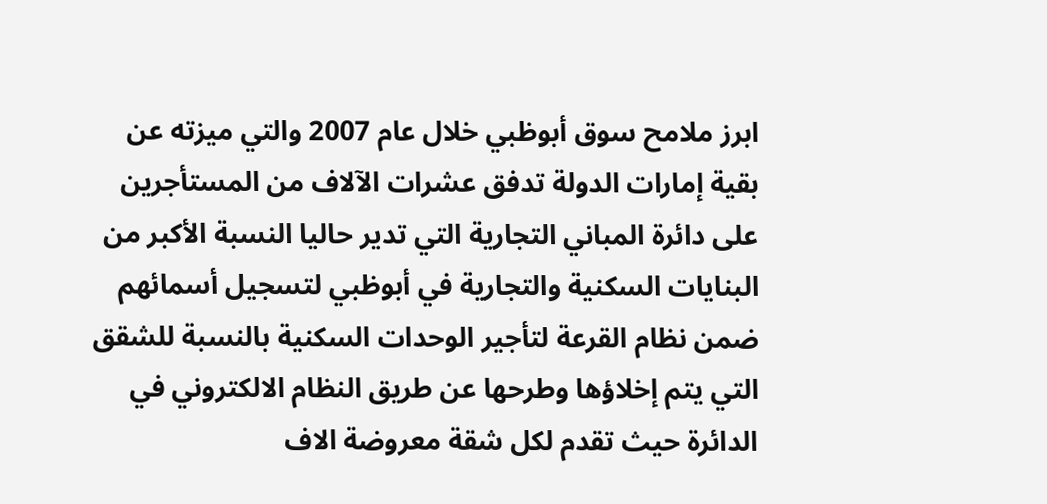ابرز ملامح سوق أبوظبي خلال عام 2007 والتي ميزته عن بقية إمارات الدولة تدفق عشرات الآلاف من المستأجرين على دائرة المباني التجارية التي تدير حاليا النسبة الأكبر من البنايات السكنية والتجارية في أبوظبي لتسجيل أسمائهم ضمن نظام القرعة لتأجير الوحدات السكنية بالنسبة للشقق التي يتم إخلاؤها وطرحها عن طريق النظام الالكتروني في الدائرة حيث تقدم لكل شقة معروضة الاف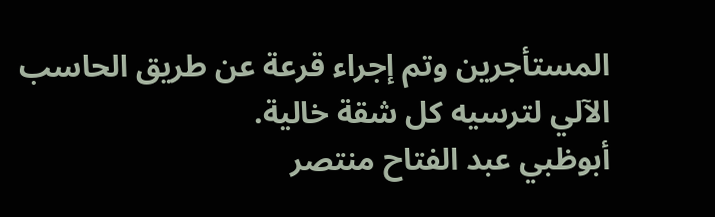المستأجرين وتم إجراء قرعة عن طريق الحاسب الآلي لترسيه كل شقة خالية.
أبوظبي عبد الفتاح منتصر